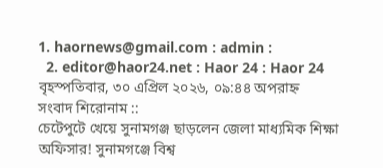1. haornews@gmail.com : admin :
  2. editor@haor24.net : Haor 24 : Haor 24
বৃহস্পতিবার, ৩০ এপ্রিল ২০২৬, ০৯:৪৪ অপরাহ্ন
সংবাদ শিরোনাম ::
চেটেপুটে খেয়ে সুনামগঞ্জ ছাড়লেন জেলা মাধ্যমিক শিক্ষা অফিসার! সুনামগঞ্জে বিশ্ব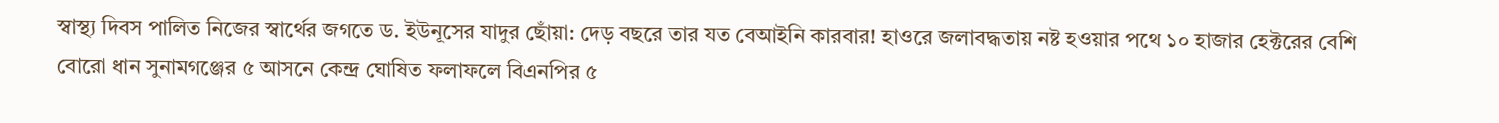স্বাস্থ্য দিবস পালিত নিজের স্বার্থের জগতে ড. ইউনূসের যাদুর ছোঁয়া: দেড় বছরে তার যত বেআইনি কারবার! হাওরে জলাবদ্ধতায় নষ্ট হওয়ার পথে ১০ হাজার হেক্টরের বেশি বোরো ধান সুনামগঞ্জের ৫ আসনে কেন্দ্র ঘোষিত ফলাফলে বিএনপির ৫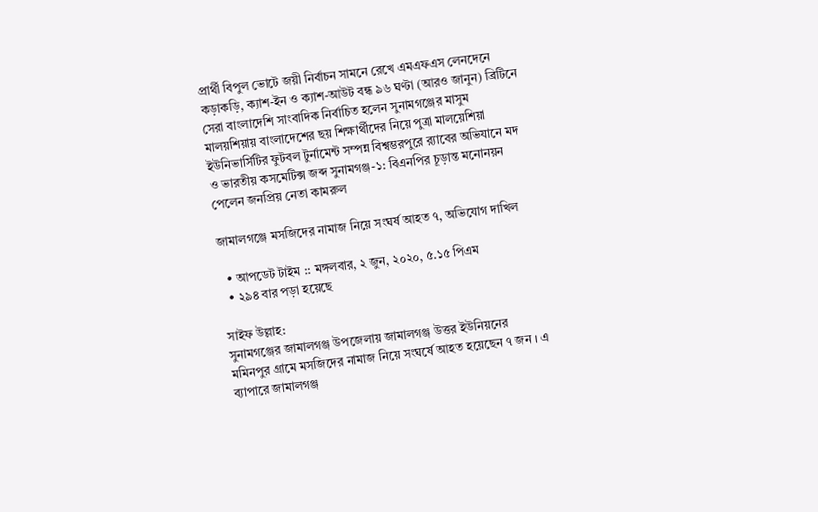প্রার্থী বিপুল ভোটে জয়ী নির্বাচন সামনে রেখে এমএফএস লেনদেনে কড়াকড়ি, ক্যাশ-ইন ও ক্যাশ-আউট বন্ধ ৯৬ ঘণ্টা (আরও জানুন) ব্রিটিনে সেরা বাংলাদেশি সাংবাদিক নির্বাচিত হলেন সুনামগঞ্জের মাসুম মালয়শিয়ায় বাংলাদেশের ছয় শিক্ষার্থীদের নিয়ে পুত্রা মালয়েশিয়া ইউনিভার্সিটির ফুটবল টুর্নামেন্ট সম্পন্ন বিশ্বম্ভরপুরে র‌্যাবের অভিযানে মদ ও ভারতীয় কসমেটিক্স জব্দ সুনামগঞ্জ-১: বিএনপির চূড়ান্ত মনোনয়ন পেলেন জনপ্রিয় নেতা কামরুল

জামালগঞ্জে মসজিদের নামাজ নিয়ে সংঘর্ষ আহত ৭, অভিযোগ দাখিল

  • আপডেট টাইম :: মঙ্গলবার, ২ জুন, ২০২০, ৫.১৫ পিএম
  • ২৯৪ বার পড়া হয়েছে

সাইফ উল্লাহ:
সুনামগঞ্জের জামালগঞ্জ উপজেলায় জামালগঞ্জ উত্তর ইউনিয়নের মমিনপুর গ্রামে মসজিদের নামাজ নিয়ে সংঘর্ষে আহত হয়েছেন ৭ জন । এ ব্যাপারে জামালগঞ্জ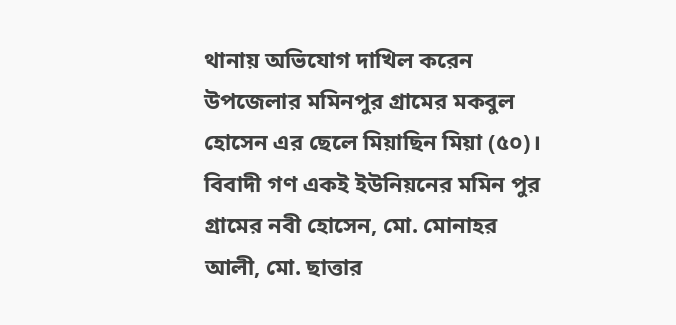থানায় অভিযোগ দাখিল করেন উপজেলার মমিনপুর গ্রামের মকবুল হোসেন এর ছেলে মিয়াছিন মিয়া (৫০)। বিবাদী গণ একই ইউনিয়নের মমিন পুর গ্রামের নবী হোসেন, মো. মোনাহর আলী, মো. ছাত্তার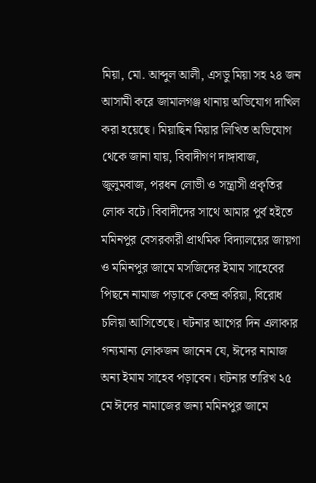মিয়া, মো. আব্দুল আলী, এসডু মিয়া সহ ২৪ জন আসামী করে জামালগঞ্জ থানায় অভিযোগ দাখিল করা হয়েছে। মিয়াছিন মিয়ার লিখিত অভিযোগ থেকে জানা যায়, বিবাদীগণ দাঙ্গাবাজ, জুলুমবাজ, পরধন লোভী ও সন্ত্রাসী প্রকৃতির লোক বটে। বিবাদীদের সাথে আমার পুর্ব হইতে মমিনপুর বেসরকারী প্রাথমিক বিদ্যালয়ের জায়গা ও মমিনপুর জামে মসজিদের ইমাম সাহেবের পিছনে নামাজ পড়াকে কেন্দ্র করিয়া, বিরোধ চলিয়া আসিতেছে। ঘটনার আগের দিন এলাকার গন্যমান্য লোকজন জানেন যে, ঈদের নামাজ অন্য ইমাম সাহেব পড়াবেন। ঘটনার তারিখ ২৫ মে ঈদের নামাজের জন্য মমিনপুর জামে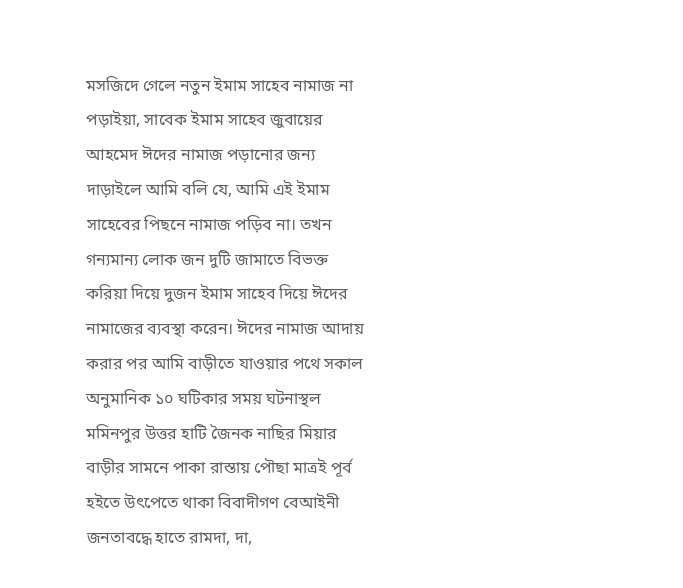মসজিদে গেলে নতুন ইমাম সাহেব নামাজ না পড়াইয়া, সাবেক ইমাম সাহেব জুবায়ের আহমেদ ঈদের নামাজ পড়ানোর জন্য দাড়াইলে আমি বলি যে, আমি এই ইমাম সাহেবের পিছনে নামাজ পড়িব না। তখন গন্যমান্য লোক জন দুটি জামাতে বিভক্ত করিয়া দিয়ে দুজন ইমাম সাহেব দিয়ে ঈদের নামাজের ব্যবস্থা করেন। ঈদের নামাজ আদায় করার পর আমি বাড়ীতে যাওয়ার পথে সকাল অনুমানিক ১০ ঘটিকার সময় ঘটনাস্থল মমিনপুর উত্তর হাটি জৈনক নাছির মিয়ার বাড়ীর সামনে পাকা রাস্তায় পৌছা মাত্রই পূর্ব হইতে উৎপেতে থাকা বিবাদীগণ বেআইনী জনতাবদ্ধে হাতে রামদা, দা,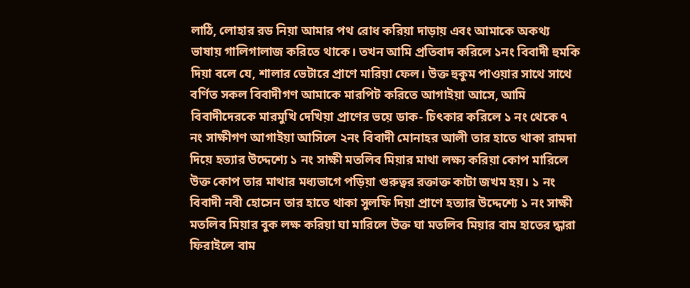লাঠি, লোহার রড নিয়া আমার পথ রোধ করিয়া দাড়ায় এবং আমাকে অকথ্য ভাষায় গালিগালাজ করিতে থাকে। তখন আমি প্রতিবাদ করিলে ১নং বিবাদী হুমকি দিয়া বলে যে, শালার ভেটারে প্রাণে মারিয়া ফেল। উক্ত হুকুম পাওয়ার সাথে সাথে বর্ণিত সকল বিবাদীগণ আমাকে মারপিট করিতে আগাইয়া আসে, আমি বিবাদীদেরকে মারমুখি দেখিয়া প্রাণের ভয়ে ডাক- চিৎকার করিলে ১ নং থেকে ৭ নং সাক্ষীগণ আগাইয়া আসিলে ২নং বিবাদী মোনাহর আলী তার হাতে থাকা রামদা দিয়ে হত্যার উদ্দেশ্যে ১ নং সাক্ষী মতলিব মিয়ার মাথা লক্ষ্য করিয়া কোপ মারিলে উক্ত কোপ তার মাথার মধ্যভাগে পড়িয়া গুরুত্বর রক্তাক্ত কাটা জখম হয়। ১ নং বিবাদী নবী হোসেন তার হাতে থাকা সুলফি দিয়া প্রাণে হত্যার উদ্দেশ্যে ১ নং সাক্ষী মতলিব মিয়ার বুক লক্ষ করিয়া ঘা মারিলে উক্ত ঘা মতলিব মিয়ার বাম হাতের দ্ধারা ফিরাইলে বাম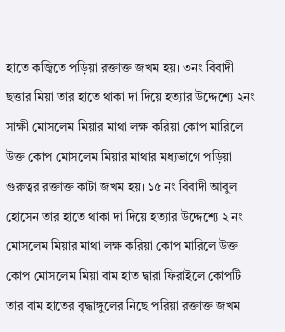হাতে কজ্বিতে পড়িয়া রক্তাক্ত জখম হয়। ৩নং বিবাদী ছত্তার মিয়া তার হাতে থাকা দা দিয়ে হত্যার উদ্দেশ্যে ২নং সাক্ষী মোসলেম মিয়ার মাথা লক্ষ করিয়া কোপ মারিলে উক্ত কোপ মোসলেম মিয়ার মাথার মধ্যভাগে পড়িয়া গুরুত্বর রক্তাক্ত কাটা জখম হয়। ১৫ নং বিবাদী আবুল হোসেন তার হাতে থাকা দা দিয়ে হত্যার উদ্দেশ্যে ২ নং মোসলেম মিয়ার মাথা লক্ষ করিয়া কোপ মারিলে উক্ত কোপ মোসলেম মিয়া বাম হাত দ্বারা ফিরাইলে কোপটি তার বাম হাতের বৃদ্ধাঙ্গুলের নিছে পরিয়া রক্তাক্ত জখম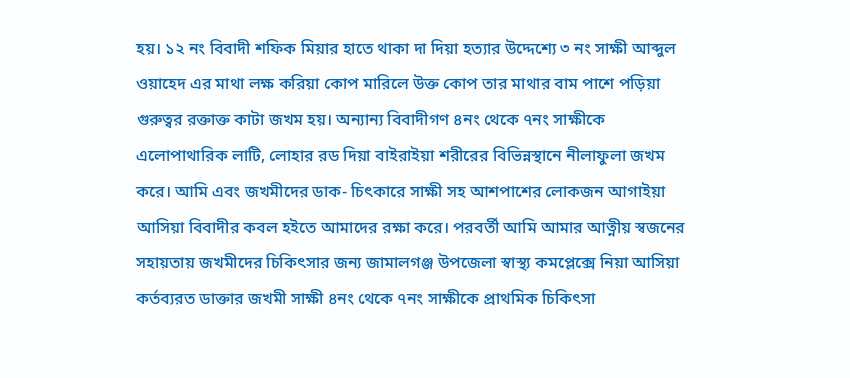হয়। ১২ নং বিবাদী শফিক মিয়ার হাতে থাকা দা দিয়া হত্যার উদ্দেশ্যে ৩ নং সাক্ষী আব্দুল ওয়াহেদ এর মাথা লক্ষ করিয়া কোপ মারিলে উক্ত কোপ তার মাথার বাম পাশে পড়িয়া গুরুত্বর রক্তাক্ত কাটা জখম হয়। অন্যান্য বিবাদীগণ ৪নং থেকে ৭নং সাক্ষীকে এলোপাথারিক লাটি, লোহার রড দিয়া বাইরাইয়া শরীরের বিভিন্নস্থানে নীলাফুলা জখম করে। আমি এবং জখমীদের ডাক- চিৎকারে সাক্ষী সহ আশপাশের লোকজন আগাইয়া আসিয়া বিবাদীর কবল হইতে আমাদের রক্ষা করে। পরবর্তী আমি আমার আত্নীয় স্বজনের সহায়তায় জখমীদের চিকিৎসার জন্য জামালগঞ্জ উপজেলা স্বাস্থ্য কমপ্লেক্সে নিয়া আসিয়া কর্তব্যরত ডাক্তার জখমী সাক্ষী ৪নং থেকে ৭নং সাক্ষীকে প্রাথমিক চিকিৎসা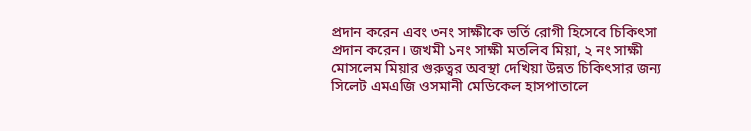প্রদান করেন এবং ৩নং সাক্ষীকে ভর্তি রোগী হিসেবে চিকিৎসা প্রদান করেন। জখমী ১নং সাক্ষী মতলিব মিয়া, ২ নং সাক্ষী মোসলেম মিয়ার গুরুত্বর অবস্থা দেখিয়া উন্নত চিকিৎসার জন্য সিলেট এমএজি ওসমানী মেডিকেল হাসপাতালে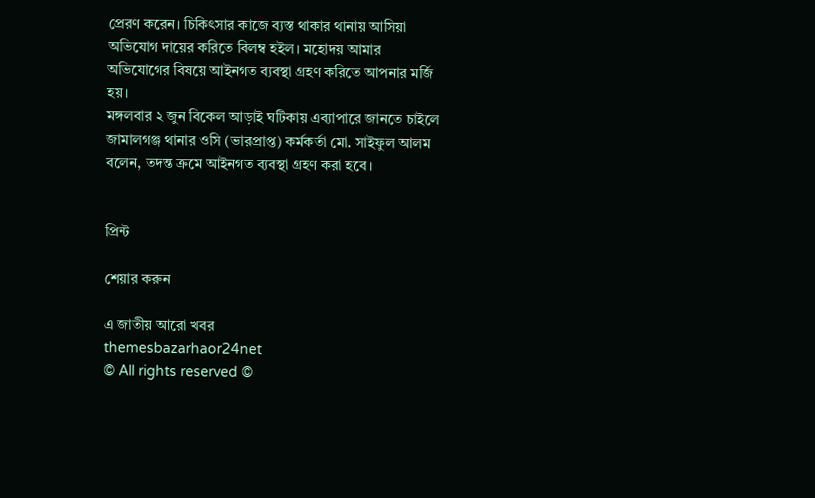প্রেরণ করেন। চিকিৎসার কাজে ব্যস্ত থাকার থানায় আসিয়া অভিযোগ দায়ের করিতে বিলম্ব হইল। মহোদয় আমার অভিযোগের বিষয়ে আইনগত ব্যবস্থা গ্রহণ করিতে আপনার মর্জি হয়।
মঙ্গলবার ২ জুন বিকেল আড়াই ঘটিকায় এব্যাপারে জানতে চাইলে জামালগঞ্জ থানার ওসি (ভারপ্রাপ্ত) কর্মকর্তা মো. সাইফুল আলম বলেন, তদন্ত ক্রমে আইনগত ব্যবস্থা গ্রহণ করা হবে।


প্রিন্ট

শেয়ার করুন

এ জাতীয় আরো খবর
themesbazarhaor24net
© All rights reserved ©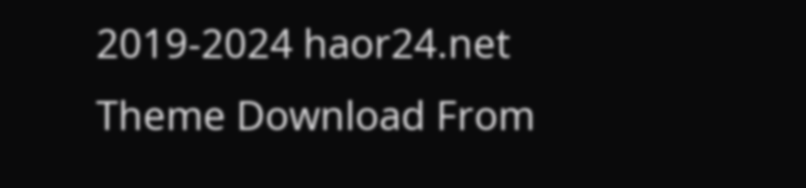2019-2024 haor24.net
Theme Download From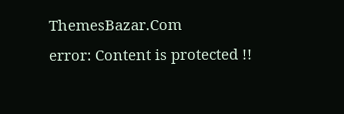ThemesBazar.Com
error: Content is protected !!